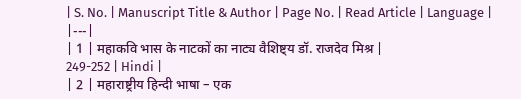| S. No. | Manuscript Title & Author | Page No. | Read Article | Language |
|---|
| 1 | महाकवि भास के नाटकों का नाट्य वैशिष्ट्य डॉ. राजदेव मिश्र |
249-252 | Hindi |
| 2 | महाराष्ट्रीय हिन्दी भाषा – एक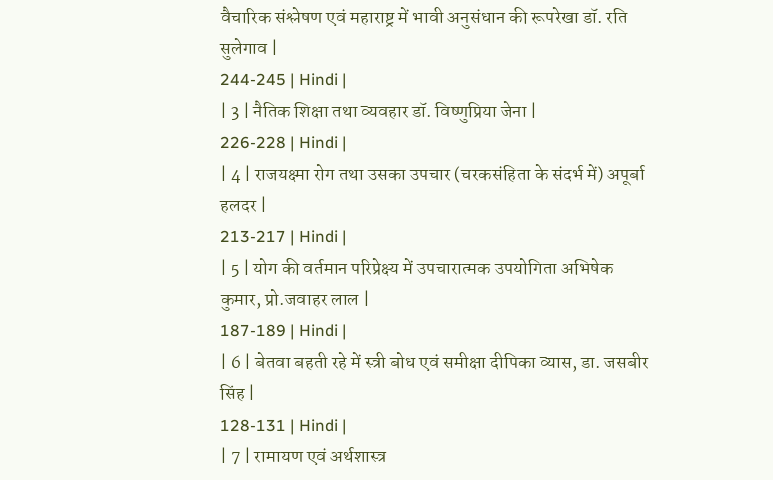वैचारिक संश्लेषण एवं महाराष्ट्र में भावी अनुसंधान की रूपरेखा डॉ. रति सुलेगाव |
244-245 | Hindi |
| 3 | नैतिक शिक्षा तथा व्यवहार डॉ. विष्णुप्रिया जेना |
226-228 | Hindi |
| 4 | राजयक्ष्मा रोग तथा उसका उपचार (चरकसंहिता के संदर्भ में) अपूर्बा हलदर |
213-217 | Hindi |
| 5 | योग की वर्तमान परिप्रेक्ष्य में उपचारात्मक उपयोगिता अभिषेक कुमार, प्रो.जवाहर लाल |
187-189 | Hindi |
| 6 | बेतवा बहती रहे में स्त्री बोध एवं समीक्षा दीपिका व्यास, डा. जसबीर सिंह |
128-131 | Hindi |
| 7 | रामायण एवं अर्थशास्त्र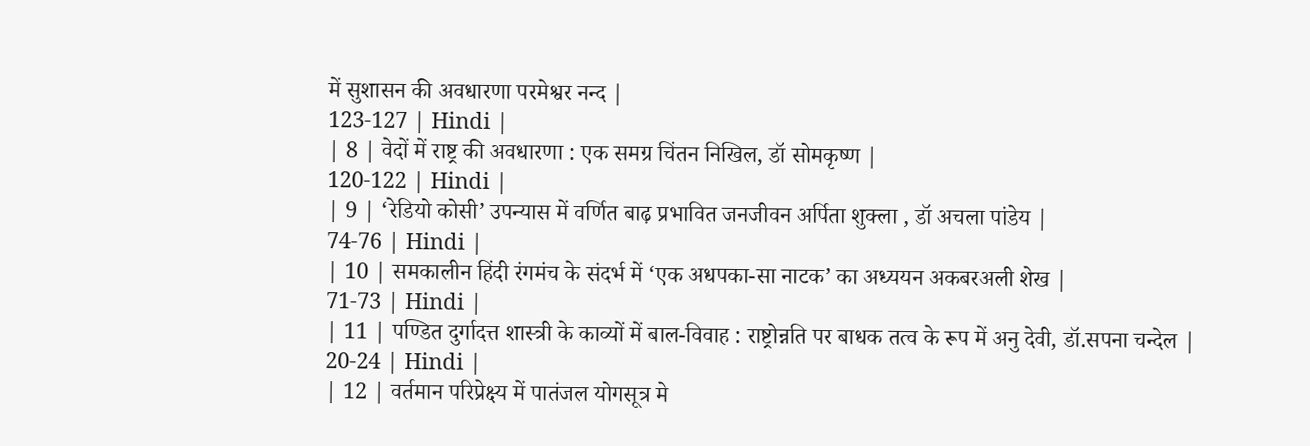में सुशासन की अवधारणा परमेश्वर नन्द |
123-127 | Hindi |
| 8 | वेदों में राष्ट्र की अवधारणा : एक समग्र चिंतन निखिल, डॉ सोमकृष्ण |
120-122 | Hindi |
| 9 | ‘रेडियो कोसी’ उपन्यास में वर्णित बाढ़ प्रभावित जनजीवन अर्पिता शुक्ला , डॉ अचला पांडेय |
74-76 | Hindi |
| 10 | समकालीन हिंदी रंगमंच के संदर्भ में ‘एक अधपका-सा नाटक’ का अध्ययन अकबरअली शेख |
71-73 | Hindi |
| 11 | पण्डित दुर्गादत्त शास्त्री के काव्यों में बाल-विवाह : राष्ट्रोन्नति पर बाधक तत्व के रूप में अनु देवी, डॉ.सपना चन्देल |
20-24 | Hindi |
| 12 | वर्तमान परिप्रेक्ष्य में पातंजल योगसूत्र मे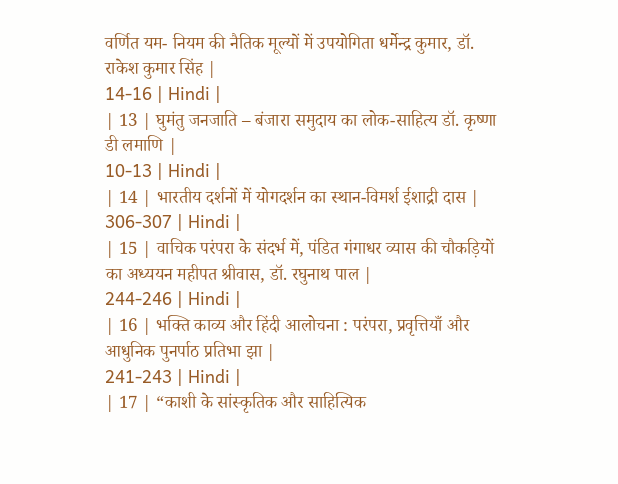वर्णित यम- नियम की नैतिक मूल्यों में उपयोगिता धर्मेन्द्र कुमार, डॉ. राकेश कुमार सिंह |
14-16 | Hindi |
| 13 | घुमंतु जनजाति – बंजारा समुदाय का लोक-साहित्य डॉ. कृष्णा डी लमाणि |
10-13 | Hindi |
| 14 | भारतीय दर्शनों में योगदर्शन का स्थान-विमर्श ईशाद्री दास |
306-307 | Hindi |
| 15 | वाचिक परंपरा के संदर्भ में, पंडित गंगाधर व्यास की चौकड़ियों का अध्ययन महीपत श्रीवास, डॉ. रघुनाथ पाल |
244-246 | Hindi |
| 16 | भक्ति काव्य और हिंदी आलोचना : परंपरा, प्रवृत्तियाँ और आधुनिक पुनर्पाठ प्रतिभा झा |
241-243 | Hindi |
| 17 | “काशी के सांस्कृतिक और साहित्यिक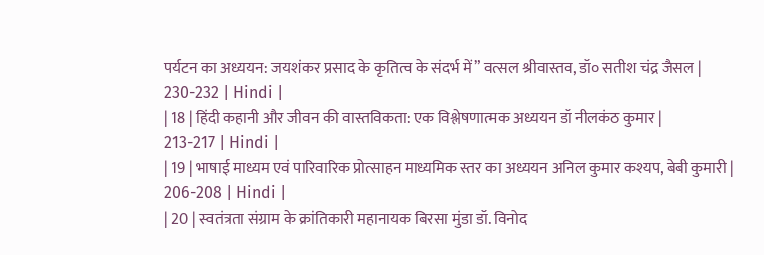पर्यटन का अध्ययन: जयशंकर प्रसाद के कृतित्व के संदर्भ में” वत्सल श्रीवास्तव, डॉ० सतीश चंद्र जैसल |
230-232 | Hindi |
| 18 | हिंदी कहानी और जीवन की वास्तविकता: एक विश्लेषणात्मक अध्ययन डॉ नीलकंठ कुमार |
213-217 | Hindi |
| 19 | भाषाई माध्यम एवं पारिवारिक प्रोत्साहन माध्यमिक स्तर का अध्ययन अनिल कुमार कश्यप, बेबी कुमारी |
206-208 | Hindi |
| 20 | स्वतंत्रता संग्राम के क्रांतिकारी महानायक बिरसा मुंडा डॉ. विनोद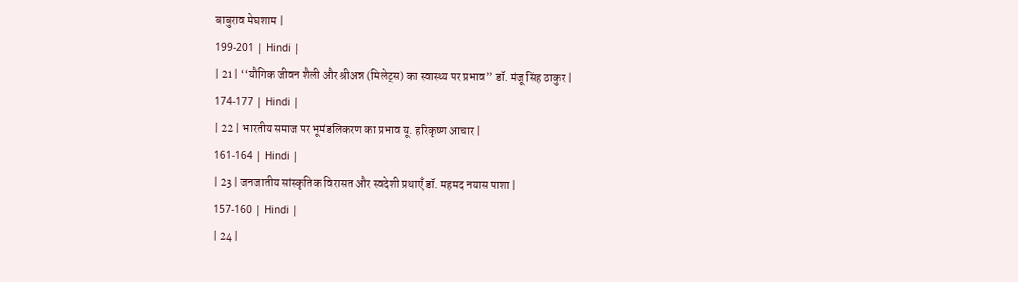बाबुराव मेघशाम |
199-201 | Hindi |
| 21 | ‘‘यौगिक जीवन शैली और श्रीअन्न (मिलेट्स) का स्वास्थ्य पर प्रभाव’’ डॉ. मंजू सिंह ठाकुर |
174-177 | Hindi |
| 22 | भारतीय समाज पर भूमंडलिकरण का प्रभाव यू. हरिकृष्ण आचार |
161-164 | Hindi |
| 23 | जनजातीय सांस्कृतिक विरासत और स्वदेशी प्रथाएँ डॉ. महमद नयास पाशा |
157-160 | Hindi |
| 24 |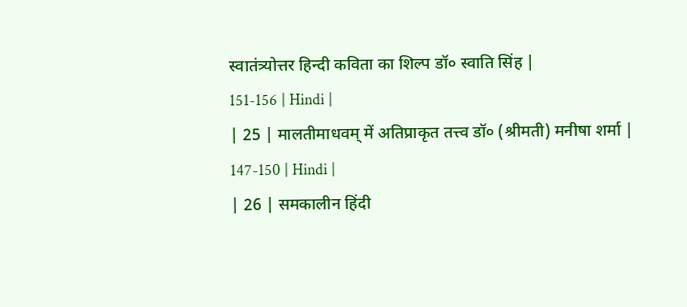स्वातंत्र्योत्तर हिन्दी कविता का शिल्प डॉ० स्वाति सिंह |
151-156 | Hindi |
| 25 | मालतीमाधवम् में अतिप्राकृत तत्त्व डॉ० (श्रीमती) मनीषा शर्मा |
147-150 | Hindi |
| 26 | समकालीन हिंदी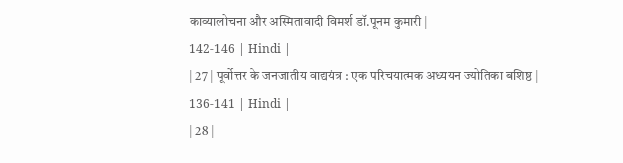काव्यालोचना और अस्मितावादी विमर्श डॉ.पूनम कुमारी |
142-146 | Hindi |
| 27 | पूर्वोत्तर के जनजातीय वाद्ययंत्र : एक परिचयात्मक अध्ययन ज्योतिका बशिष्ठ |
136-141 | Hindi |
| 28 |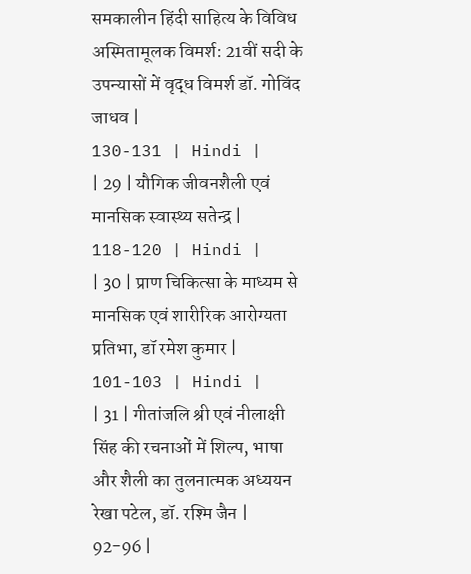समकालीन हिंदी साहित्य के विविध अस्मितामूलक विमर्श: 21वीं सदी के उपन्यासों में वृद्ध विमर्श डॉ. गोविंद जाधव |
130-131 | Hindi |
| 29 | यौगिक जीवनशैली एवं मानसिक स्वास्थ्य सतेन्द्र |
118-120 | Hindi |
| 30 | प्राण चिकित्सा के माध्यम से मानसिक एवं शारीरिक आरोग्यता प्रतिभा, डॉ रमेश कुमार |
101-103 | Hindi |
| 31 | गीतांजलि श्री एवं नीलाक्षी सिंह की रचनाओं में शिल्प, भाषा और शैली का तुलनात्मक अध्ययन रेखा पटेल, डॉ. रश्मि जैन |
92-96 |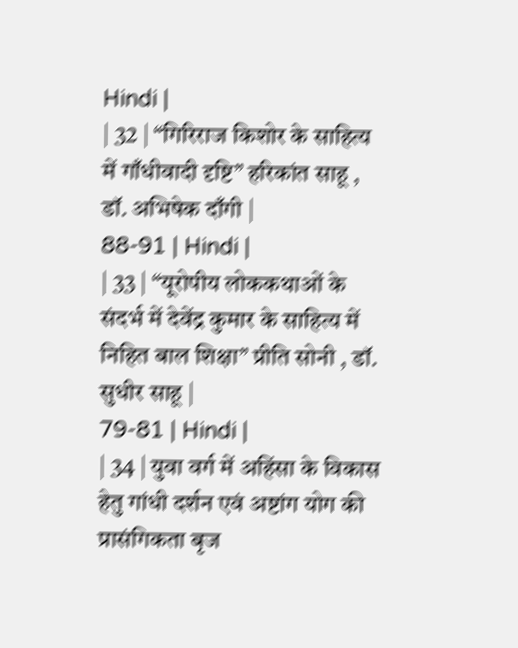Hindi |
| 32 | “गिरिराज किशोर के साहित्य में गाँधीवादी दृष्टि” हरिकांत साहू , डॉ. अभिषेक दाँगी |
88-91 | Hindi |
| 33 | “यूरोपीय लोककथाओं के संदर्भ में देवेंद्र कुमार के साहित्य में निहित बाल शिक्षा” प्रीति सोनी , डॉ. सुधीर साहू |
79-81 | Hindi |
| 34 | युवा वर्ग में अहिंसा के विकास हेतु गांधी दर्शन एवं अष्टांग योग की प्रासंगिकता बृज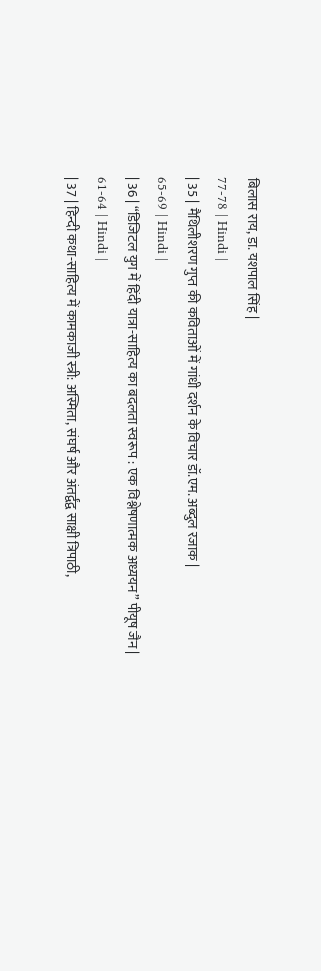बिलास राय, डा. यशपाल सिंह |
77-78 | Hindi |
| 35 | मैथिलीशरण गुप्त की कविताओं में गांधी दर्शन के विचार डॉ.एम. अब्दुल रजाक |
65-69 | Hindi |
| 36 | “डिजिटल युग में हिंदी यात्रा-साहित्य का बदलता स्वरूप : एक विश्लेषणात्मक अध्ययन” पीयूष जैन |
61-64 | Hindi |
| 37 | हिन्दी कथा-साहित्य में कामकाजी स्त्री: अस्मिता, संघर्ष और अंतर्द्वंद्व साक्षी त्रिपाठी,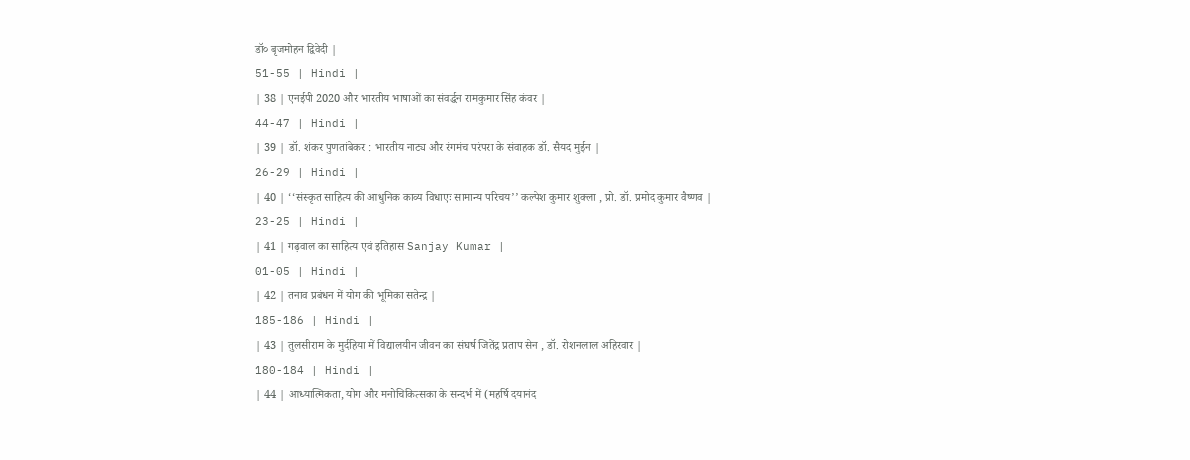डॉ० बृजमोहन द्विवेदी |
51-55 | Hindi |
| 38 | एनईपी 2020 और भारतीय भाषाओं का संवर्द्धन रामकुमार सिंह कंवर |
44-47 | Hindi |
| 39 | डॉ. शंकर पुणतांबेकर : भारतीय नाट्य और रंगमंच परंपरा के संवाहक डॉ. सैयद मुईन |
26-29 | Hindi |
| 40 | ‘‘संस्कृत साहित्य की आधुनिक काव्य विधाएः सामान्य परिचय’’ कल्पेश कुमार शुक्ला , प्रो. डॉ. प्रमोद कुमार वैष्णव |
23-25 | Hindi |
| 41 | गढ़वाल का साहित्य एवं इतिहास Sanjay Kumar |
01-05 | Hindi |
| 42 | तनाव प्रबंधन में योग की भूमिका सतेन्द्र |
185-186 | Hindi |
| 43 | तुलसीराम के मुर्दहिया में विद्यालयीन जीवन का संघर्ष जितेंद्र प्रताप सेन , डॉ. रोशनलाल अहिरवार |
180-184 | Hindi |
| 44 | आध्यात्मिकता, योग और मनोचिकित्सका के सन्दर्भ में (महर्षि दयानंद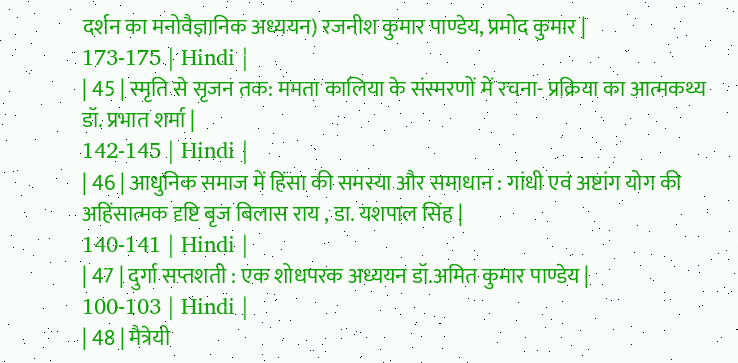दर्शन का मनोवैज्ञानिक अध्ययन) रजनीश कुमार पाण्डेय, प्रमोद कुमार |
173-175 | Hindi |
| 45 | स्मृति से सृजन तक: ममता कालिया के संस्मरणों में रचना- प्रक्रिया का आत्मकथ्य डॉ. प्रभात शर्मा |
142-145 | Hindi |
| 46 | आधुनिक समाज में हिंसा की समस्या और समाधान : गांधी एवं अष्टांग योग की अहिंसात्मक दृष्टि बृज बिलास राय , डा. यशपाल सिंह |
140-141 | Hindi |
| 47 | दुर्गा सप्तशती : एक शोधपरक अध्ययन डॉ.अमित कुमार पाण्डेय |
100-103 | Hindi |
| 48 | मैत्रेयी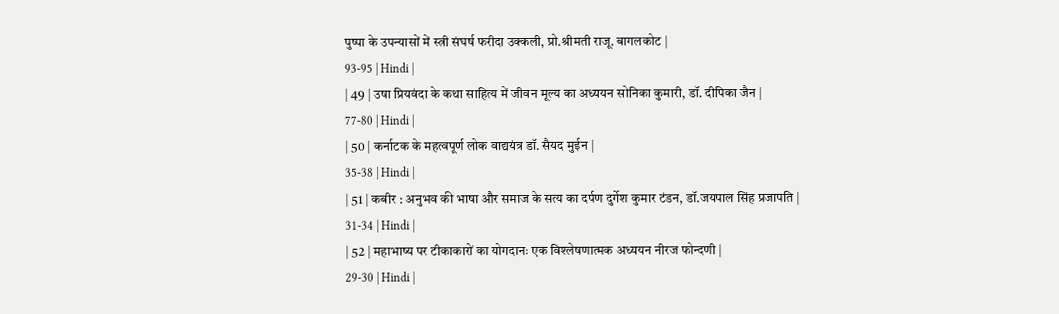पुष्पा के उपन्यासों में स्त्री संघर्ष फरीदा उक्कली, प्रो.श्रीमती राजू. बागलकोट |
93-95 | Hindi |
| 49 | उषा प्रियवंदा के कथा साहित्य में जीवन मूल्य का अध्ययन सोनिका कुमारी, डॉ. दीपिका जैन |
77-80 | Hindi |
| 50 | कर्नाटक के महत्वपूर्ण लोक वाद्ययंत्र डॉ. सैयद मुईन |
35-38 | Hindi |
| 51 | कबीर : अनुभव की भाषा और समाज के सत्य का दर्पण दुर्गेश कुमार टंडन, डॉ.जयपाल सिंह प्रजापति |
31-34 | Hindi |
| 52 | महाभाष्य पर टीकाकारों का योगदानः एक विश्लेषणात्मक अध्ययन नीरज फोन्दणी |
29-30 | Hindi |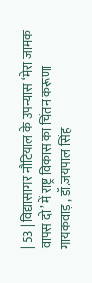| 53 | विद्यासागर नौटियाल के उपन्यास ‘मेरा जामक वापस दो’ में राष्ट्र विकास का चिंतन करूणा गायकवाड़ , डॉ.जयपाल सिंह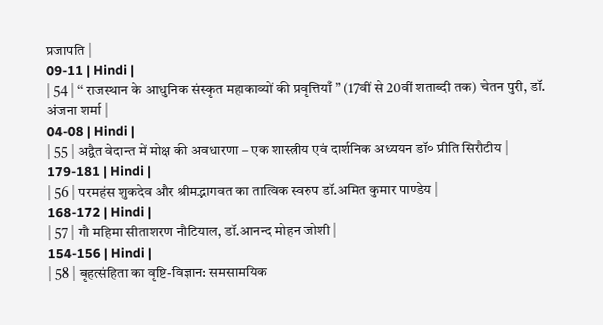प्रजापति |
09-11 | Hindi |
| 54 | ‘‘ राजस्थान के आधुनिक संस्कृत महाकाव्यों की प्रवृत्तियाँ ” (17वीं से 20वीं शताब्दी तक) चेतन पुरी, डॉ. अंजना शर्मा |
04-08 | Hindi |
| 55 | अद्वैत वेदान्त में मोक्ष की अवधारणा – एक शास्त्रीय एवं दार्शनिक अध्ययन डॉ० प्रीति सिरौटीय |
179-181 | Hindi |
| 56 | परमहंस शुकदेव और श्रीमद्भागवत का तात्विक स्वरुप डॉ.अमित कुमार पाण्डेय |
168-172 | Hindi |
| 57 | गौ महिमा सीताशरण नौटियाल, डॉ.आनन्द मोहन जोशी |
154-156 | Hindi |
| 58 | बृहत्संहिता का वृष्टि-विज्ञान: समसामयिक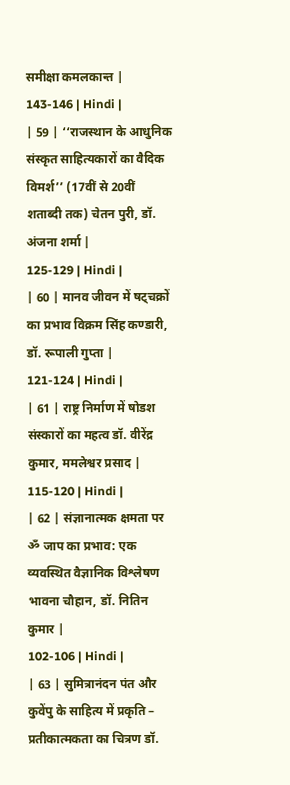समीक्षा कमलकान्त |
143-146 | Hindi |
| 59 | ‘‘राजस्थान के आधुनिक संस्कृत साहित्यकारों का वैदिक विमर्श’’ (17वीं से 20वीं शताब्दी तक) चेतन पुरी, डॉ. अंजना शर्मा |
125-129 | Hindi |
| 60 | मानव जीवन में षट्चक्रों का प्रभाव विक्रम सिंह कण्डारी, डॉ. रूपाली गुप्ता |
121-124 | Hindi |
| 61 | राष्ट्र निर्माण में षोडश संस्कारों का महत्व डॉ. वीरेंद्र कुमार, ममलेश्वर प्रसाद |
115-120 | Hindi |
| 62 | संज्ञानात्मक क्षमता पर ॐ जाप का प्रभाव: एक व्यवस्थित वैज्ञानिक विश्लेषण भावना चौहान, डॉ. नितिन कुमार |
102-106 | Hindi |
| 63 | सुमित्रानंदन पंत और कुवेंपु के साहित्य में प्रकृति – प्रतीकात्मकता का चित्रण डॉ.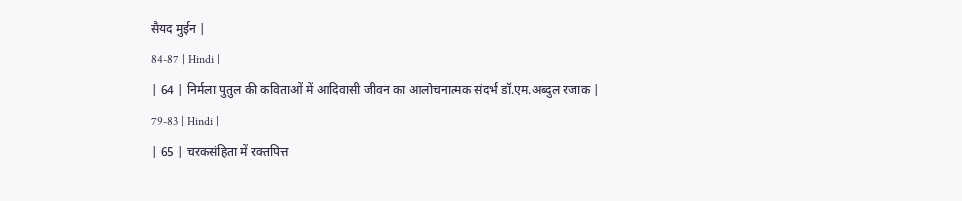सैयद मुईन |
84-87 | Hindi |
| 64 | निर्मला पुतुल की कविताओं में आदिवासी जीवन का आलोचनात्मक संदर्भ डॉ.एम.अब्दुल रजाक |
79-83 | Hindi |
| 65 | चरकसंहिता में रक्तपित्त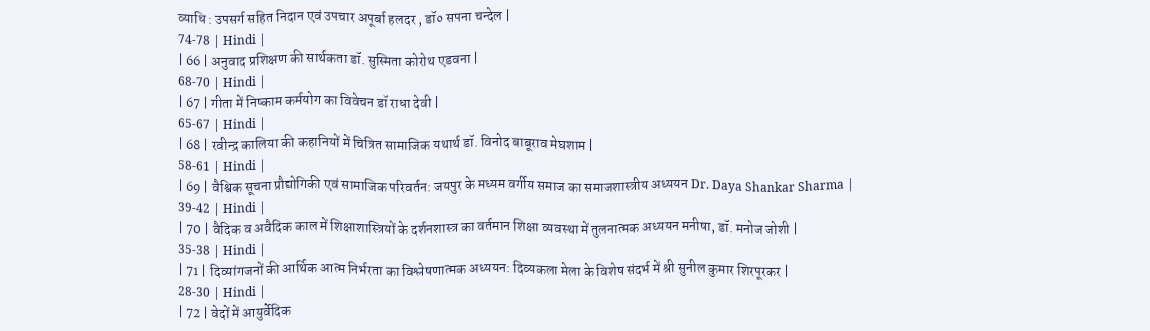व्याधि : उपसर्ग सहित निदान एवं उपचार अपूर्बा हलदर , डॉ० सपना चन्देल |
74-78 | Hindi |
| 66 | अनुवाद प्रशिक्षण की सार्थकता डॉ. सुस्मिता कोरोथ एडवना |
68-70 | Hindi |
| 67 | गीता में निष्काम कर्मयोग का विवेचन डॉ राधा देवी |
65-67 | Hindi |
| 68 | रवीन्द्र कालिया की कहानियों में चित्रित सामाजिक यथार्थ डॉ. विनोद बाबूराव मेघशाम |
58-61 | Hindi |
| 69 | वैश्विक सूचना प्रौद्योगिकी एवं सामाजिक परिवर्तन: जयपुर के मध्यम वर्गीय समाज का समाजशास्त्रीय अध्ययन Dr. Daya Shankar Sharma |
39-42 | Hindi |
| 70 | वैदिक व अवैदिक काल में शिक्षाशास्त्रियों के दर्शनशास्त्र का वर्तमान शिक्षा व्यवस्था में तुलनात्मक अध्ययन मनीषा, डॉ. मनोज जोशी |
35-38 | Hindi |
| 71 | दिव्यांगजनों की आर्थिक आत्म निर्भरता का विश्लेषणात्मक अध्ययन: दिव्यकला मेला के विशेष संदर्भ में श्री सुनील कुमार शिरपूरकर |
28-30 | Hindi |
| 72 | वेदों में आयुर्वेदिक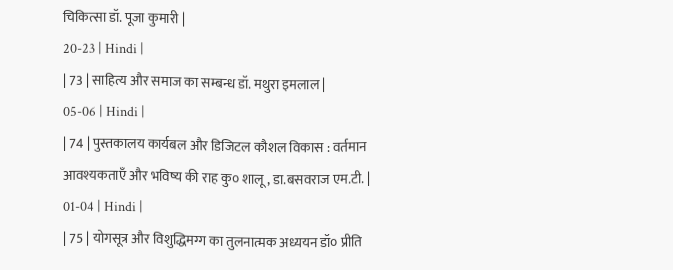चिकित्सा डॉ. पूजा कुमारी |
20-23 | Hindi |
| 73 | साहित्य और समाज का सम्बन्ध डॉ. मथुरा इमलाल |
05-06 | Hindi |
| 74 | पुस्तकालय कार्यबल और डिजिटल कौशल विकास : वर्तमान आवश्यकताएँ और भविष्य की राह कु० शालू , डा.बसवराज एम.टी. |
01-04 | Hindi |
| 75 | योगसूत्र और विशुद्धिमग्ग का तुलनात्मक अध्ययन डॉ० प्रीति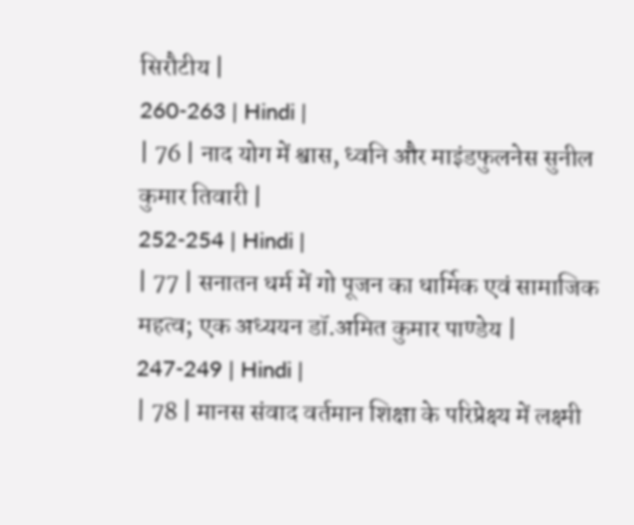सिरौटीय |
260-263 | Hindi |
| 76 | नाद योग में श्वास, ध्वनि और माइंडफुलनेस सुनील कुमार तिवारी |
252-254 | Hindi |
| 77 | सनातन धर्म में गो पूजन का धार्मिक एवं सामाजिक महत्व; एक अध्ययन डॉ.अमित कुमार पाण्डेय |
247-249 | Hindi |
| 78 | मानस संवाद वर्तमान शिक्षा के परिप्रेक्ष्य में लक्ष्मी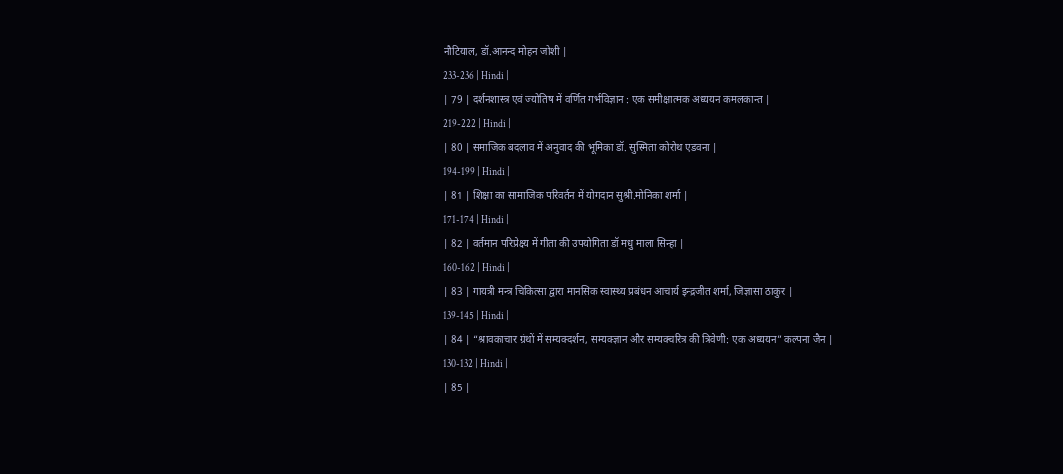नौटियाल, डॉ.आनन्द मोहन जोशी |
233-236 | Hindi |
| 79 | दर्शनशास्त्र एवं ज्योतिष में वर्णित गर्भविज्ञान : एक समीक्षात्मक अध्ययन कमलकान्त |
219-222 | Hindi |
| 80 | समाजिक बदलाव में अनुवाद की भूमिका डॉ. सुस्मिता कोरोथ एडवना |
194-199 | Hindi |
| 81 | शिक्षा का सामाजिक परिवर्तन में योगदान सुश्री.मोनिका शर्मा |
171-174 | Hindi |
| 82 | वर्तमान परिप्रेक्ष्य में गीता की उपयोगिता डॉ मधु माला सिन्हा |
160-162 | Hindi |
| 83 | गायत्री मन्त्र चिकित्सा द्वारा मानसिक स्वास्थ्य प्रबंधन आचार्य इन्द्रजीत शर्मा, जिज्ञासा ठाकुर |
139-145 | Hindi |
| 84 | “श्रावकाचार ग्रंथों में सम्यक्दर्शन, सम्यक्ज्ञान और सम्यक्चरित्र की त्रिवेणी: एक अध्ययन” कल्पना जैन |
130-132 | Hindi |
| 85 |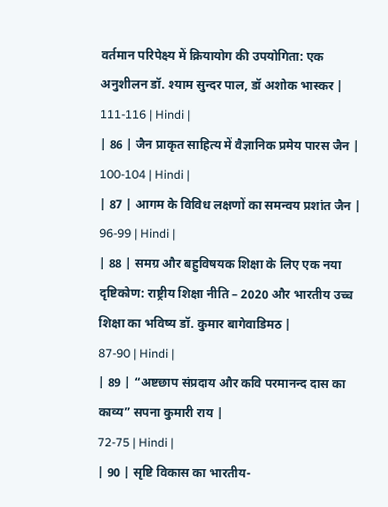वर्तमान परिपेक्ष्य में क्रियायोग की उपयोगिता: एक अनुशीलन डॉ. श्याम सुन्दर पाल, डॉ अशोक भास्कर |
111-116 | Hindi |
| 86 | जैन प्राकृत साहित्य में वैज्ञानिक प्रमेय पारस जैन |
100-104 | Hindi |
| 87 | आगम के विविध लक्षणों का समन्वय प्रशांत जैन |
96-99 | Hindi |
| 88 | समग्र और बहुविषयक शिक्षा के लिए एक नया दृष्टिकोण: राष्ट्रीय शिक्षा नीति – 2020 और भारतीय उच्च शिक्षा का भविष्य डॉ. कुमार बागेवाडिमठ |
87-90 | Hindi |
| 89 | “अष्टछाप संप्रदाय और कवि परमानन्द दास का काव्य” सपना कुमारी राय |
72-75 | Hindi |
| 90 | सृष्टि विकास का भारतीय-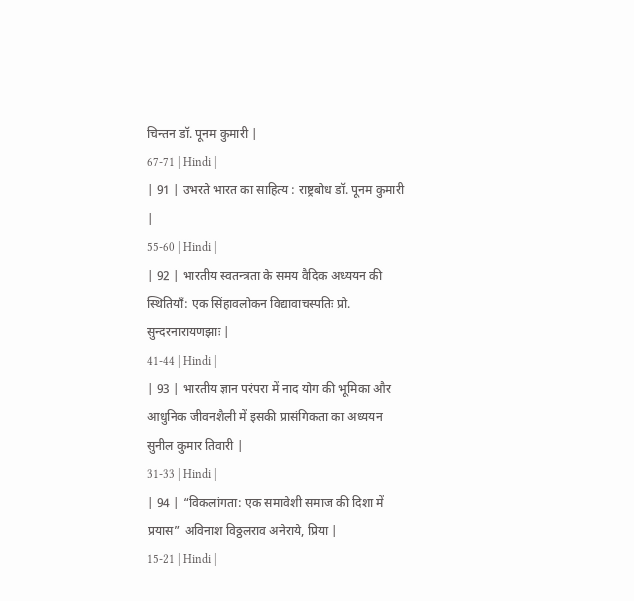चिन्तन डॉ. पूनम कुमारी |
67-71 | Hindi |
| 91 | उभरते भारत का साहित्य : राष्ट्रबोध डॉ. पूनम कुमारी |
55-60 | Hindi |
| 92 | भारतीय स्वतन्त्रता के समय वैदिक अध्ययन की स्थितियाँ: एक सिंहावलोकन विद्यावाचस्पतिः प्रो. सुन्दरनारायणझाः |
41-44 | Hindi |
| 93 | भारतीय ज्ञान परंपरा में नाद योग की भूमिका और आधुनिक जीवनशैली में इसकी प्रासंगिकता का अध्ययन सुनील कुमार तिवारी |
31-33 | Hindi |
| 94 | “विकलांगता: एक समावेशी समाज की दिशा में प्रयास” अविनाश विठ्ठलराव अनेराये, प्रिया |
15-21 | Hindi |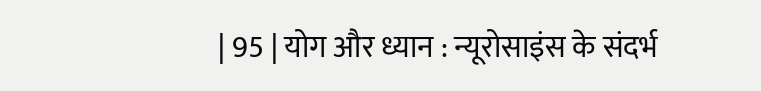| 95 | योग और ध्यान : न्यूरोसाइंस के संदर्भ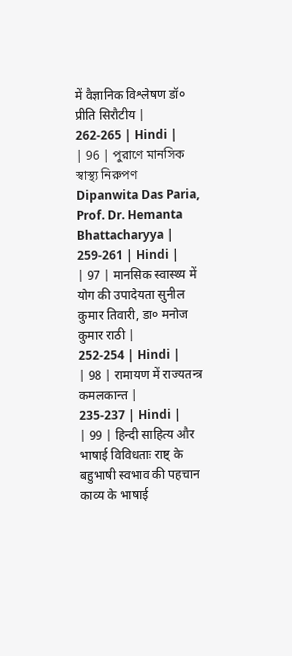में वैज्ञानिक विश्लेषण डॉ० प्रीति सिरौटीय |
262-265 | Hindi |
| 96 | পুরাণে মানসিক স্বাস্থ্য নিরুপণ Dipanwita Das Paria, Prof. Dr. Hemanta Bhattacharyya |
259-261 | Hindi |
| 97 | मानसिक स्वास्थ्य में योग की उपादेयता सुनील कुमार तिवारी, डा० मनोज कुमार राठी |
252-254 | Hindi |
| 98 | रामायण में राज्यतन्त्र कमलकान्त |
235-237 | Hindi |
| 99 | हिन्दी साहित्य और भाषाई विविधताः राष्ट् के बहुभाषी स्वभाव की पहचान काव्य के भाषाई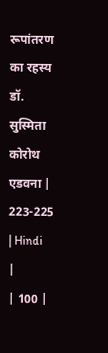रूपांतरण का रहस्य डॉ. सुस्मिता कोरोथ एडवना |
223-225 | Hindi |
| 100 |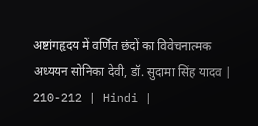अष्टांगहृदय में वर्णित छंदों का विवेचनात्मक अध्ययन सोनिका देवी, डॉ. सुदामा सिंह यादव |
210-212 | Hindi |